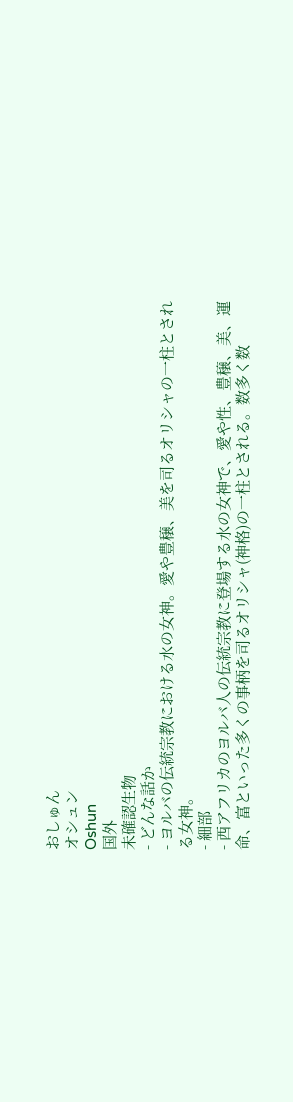おしゅん
オシュン
Oshun
国外
未確認生物
- どんな話か
- ヨルバの伝統宗教における水の女神。愛や豊穣、美を司るオリシャの一柱とされる女神。
- 細部
- 西アフリカのヨルバ人の伝統宗教に登場する水の女神で、愛や性、豊穣、美、運命、富といった多くの事柄を司るオリシャ(神格)の一柱とされる。数多く数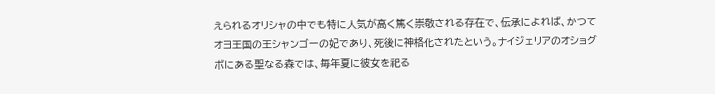えられるオリシャの中でも特に人気が高く篤く崇敬される存在で、伝承によれば、かつてオヨ王国の王シャンゴーの妃であり、死後に神格化されたという。ナイジェリアのオショグボにある聖なる森では、毎年夏に彼女を祀る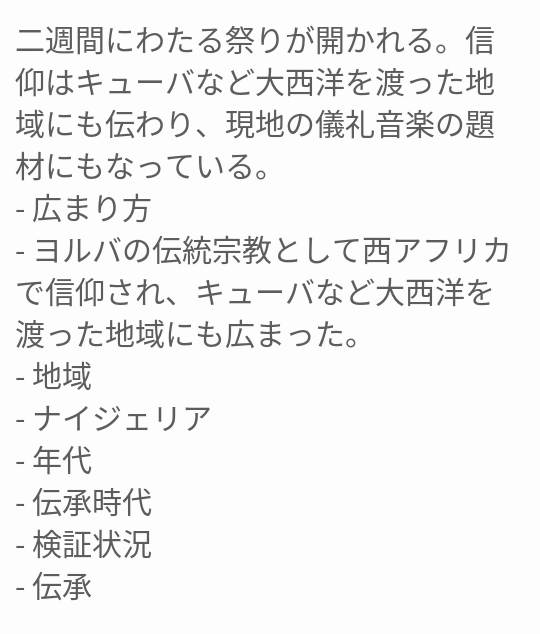二週間にわたる祭りが開かれる。信仰はキューバなど大西洋を渡った地域にも伝わり、現地の儀礼音楽の題材にもなっている。
- 広まり方
- ヨルバの伝統宗教として西アフリカで信仰され、キューバなど大西洋を渡った地域にも広まった。
- 地域
- ナイジェリア
- 年代
- 伝承時代
- 検証状況
- 伝承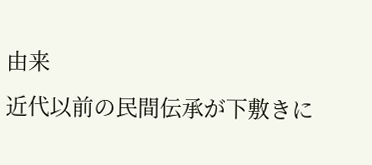由来
近代以前の民間伝承が下敷きに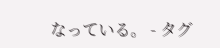なっている。 - タグ